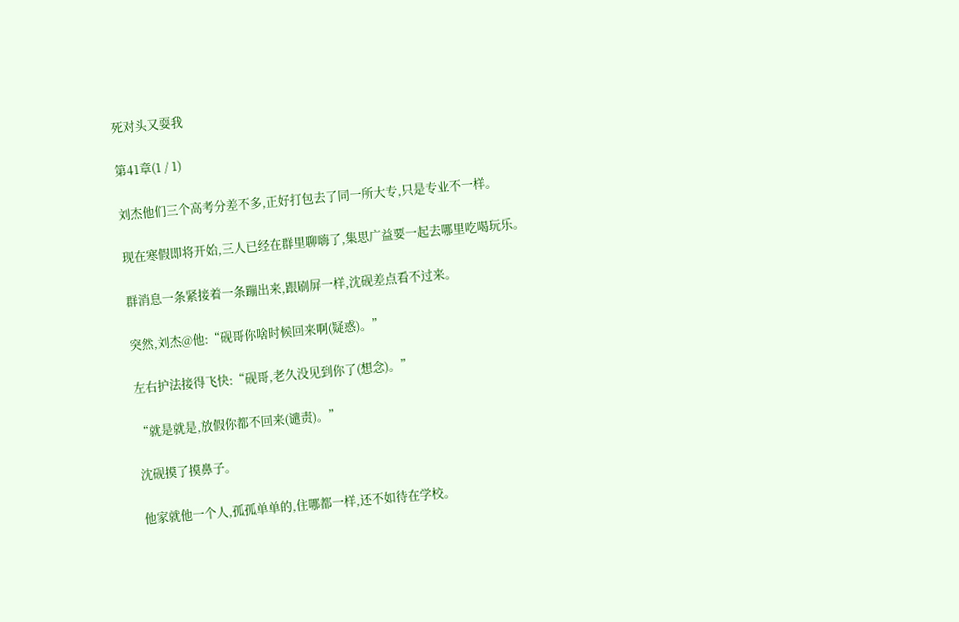死对头又耍我

第41章(1 / 1)

刘杰他们三个高考分差不多,正好打包去了同一所大专,只是专业不一样。

现在寒假即将开始,三人已经在群里聊嗨了,集思广益要一起去哪里吃喝玩乐。

群消息一条紧接着一条蹦出来,跟刷屏一样,沈砚差点看不过来。

突然,刘杰@他:“砚哥你啥时候回来啊(疑惑)。”

左右护法接得飞快:“砚哥,老久没见到你了(想念)。”

“就是就是,放假你都不回来(谴责)。”

沈砚摸了摸鼻子。

他家就他一个人,孤孤单单的,住哪都一样,还不如待在学校。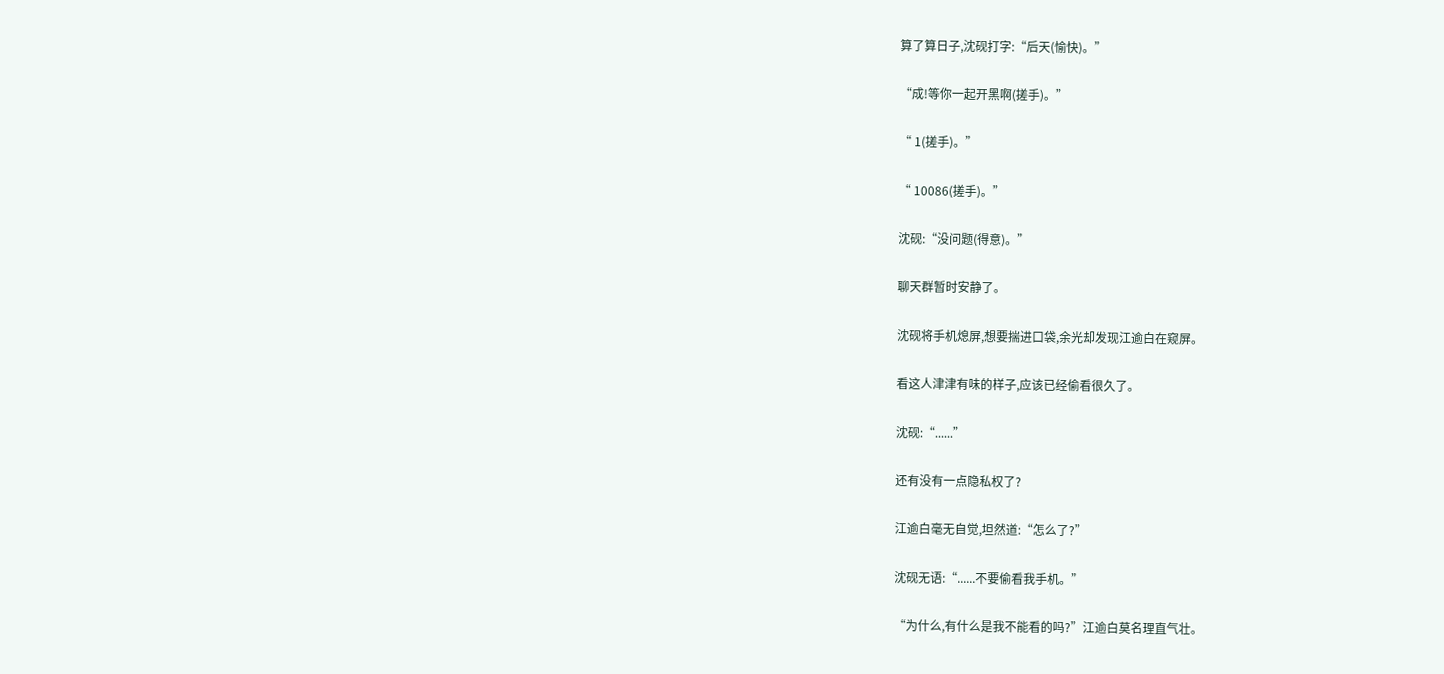算了算日子,沈砚打字:“后天(愉快)。”

“成!等你一起开黑啊(搓手)。”

“ 1(搓手)。”

“ 10086(搓手)。”

沈砚:“没问题(得意)。”

聊天群暂时安静了。

沈砚将手机熄屏,想要揣进口袋,余光却发现江逾白在窥屏。

看这人津津有味的样子,应该已经偷看很久了。

沈砚:“......”

还有没有一点隐私权了?

江逾白毫无自觉,坦然道:“怎么了?”

沈砚无语:“......不要偷看我手机。”

“为什么,有什么是我不能看的吗?”江逾白莫名理直气壮。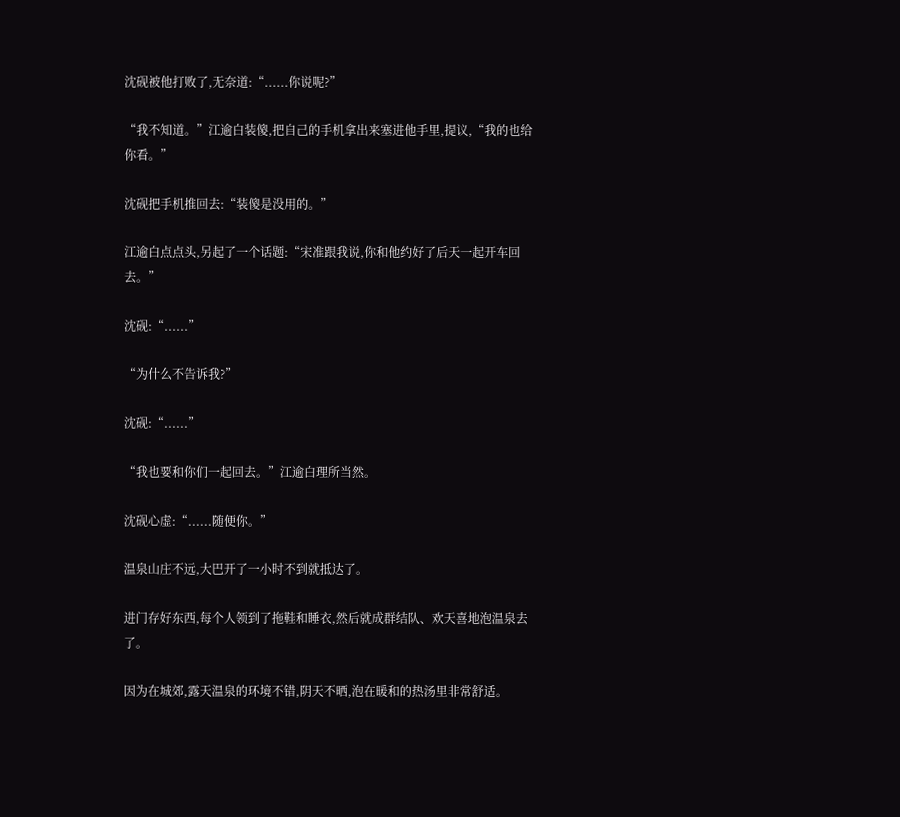沈砚被他打败了,无奈道:“......你说呢?”

“我不知道。”江逾白装傻,把自己的手机拿出来塞进他手里,提议,“我的也给你看。”

沈砚把手机推回去:“装傻是没用的。”

江逾白点点头,另起了一个话题:“宋准跟我说,你和他约好了后天一起开车回去。”

沈砚:“......”

“为什么不告诉我?”

沈砚:“......”

“我也要和你们一起回去。”江逾白理所当然。

沈砚心虚:“......随便你。”

温泉山庄不远,大巴开了一小时不到就抵达了。

进门存好东西,每个人领到了拖鞋和睡衣,然后就成群结队、欢天喜地泡温泉去了。

因为在城郊,露天温泉的环境不错,阴天不晒,泡在暖和的热汤里非常舒适。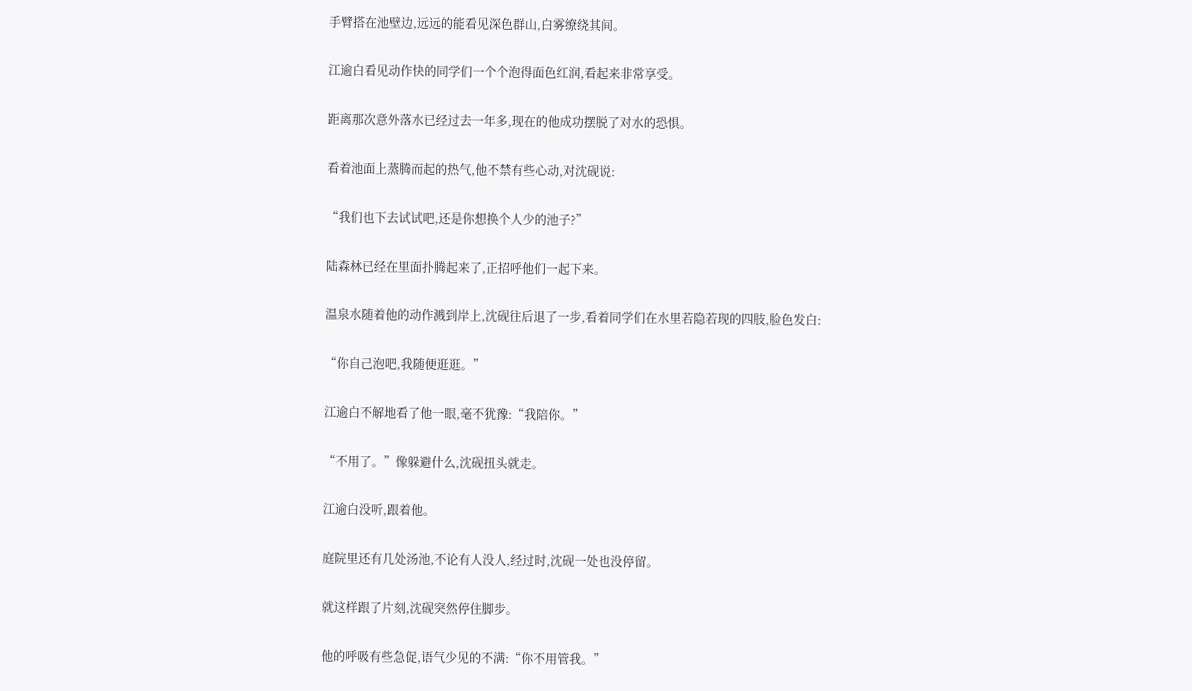手臂搭在池壁边,远远的能看见深色群山,白雾缭绕其间。

江逾白看见动作快的同学们一个个泡得面色红润,看起来非常享受。

距离那次意外落水已经过去一年多,现在的他成功摆脱了对水的恐惧。

看着池面上蒸腾而起的热气,他不禁有些心动,对沈砚说:

“我们也下去试试吧,还是你想换个人少的池子?”

陆森林已经在里面扑腾起来了,正招呼他们一起下来。

温泉水随着他的动作溅到岸上,沈砚往后退了一步,看着同学们在水里若隐若现的四肢,脸色发白:

“你自己泡吧,我随便逛逛。”

江逾白不解地看了他一眼,毫不犹豫:“我陪你。”

“不用了。”像躲避什么,沈砚扭头就走。

江逾白没听,跟着他。

庭院里还有几处汤池,不论有人没人,经过时,沈砚一处也没停留。

就这样跟了片刻,沈砚突然停住脚步。

他的呼吸有些急促,语气少见的不满:“你不用管我。”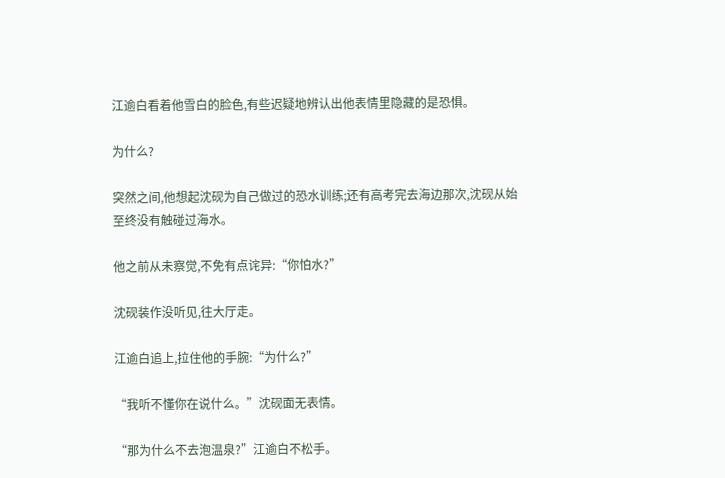江逾白看着他雪白的脸色,有些迟疑地辨认出他表情里隐藏的是恐惧。

为什么?

突然之间,他想起沈砚为自己做过的恐水训练;还有高考完去海边那次,沈砚从始至终没有触碰过海水。

他之前从未察觉,不免有点诧异:“你怕水?”

沈砚装作没听见,往大厅走。

江逾白追上,拉住他的手腕:“为什么?”

“我听不懂你在说什么。”沈砚面无表情。

“那为什么不去泡温泉?”江逾白不松手。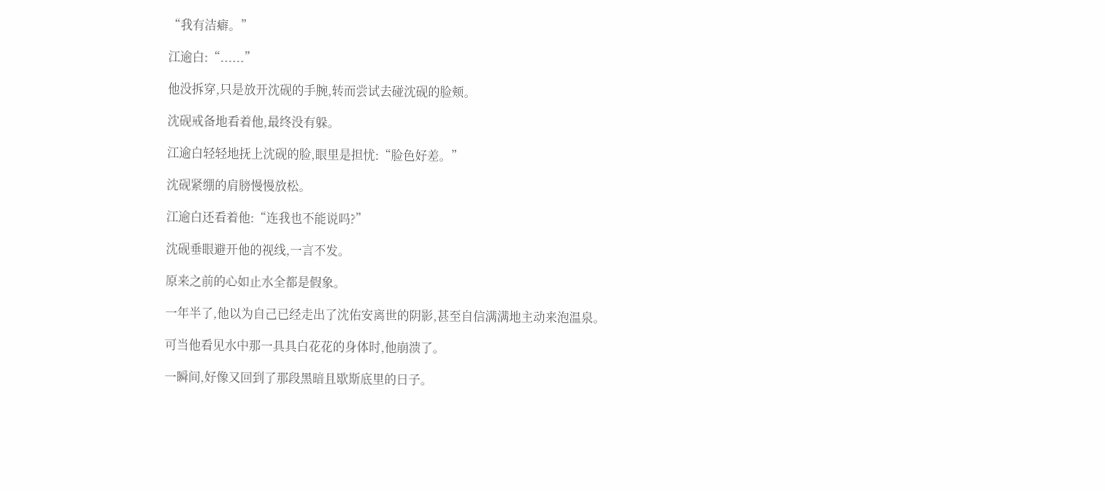“我有洁癖。”

江逾白:“......”

他没拆穿,只是放开沈砚的手腕,转而尝试去碰沈砚的脸颊。

沈砚戒备地看着他,最终没有躲。

江逾白轻轻地抚上沈砚的脸,眼里是担忧:“脸色好差。”

沈砚紧绷的肩膀慢慢放松。

江逾白还看着他:“连我也不能说吗?”

沈砚垂眼避开他的视线,一言不发。

原来之前的心如止水全都是假象。

一年半了,他以为自己已经走出了沈佑安离世的阴影,甚至自信满满地主动来泡温泉。

可当他看见水中那一具具白花花的身体时,他崩溃了。

一瞬间,好像又回到了那段黑暗且歇斯底里的日子。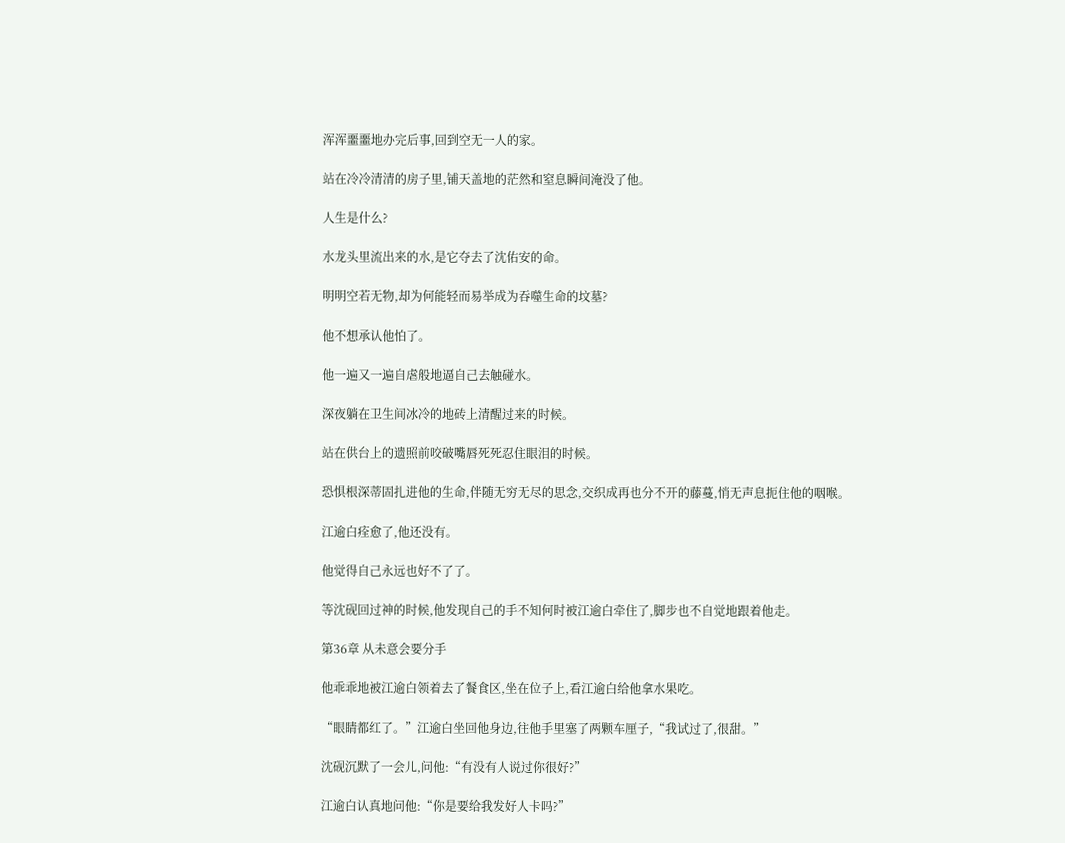浑浑噩噩地办完后事,回到空无一人的家。

站在冷冷清清的房子里,铺天盖地的茫然和窒息瞬间淹没了他。

人生是什么?

水龙头里流出来的水,是它夺去了沈佑安的命。

明明空若无物,却为何能轻而易举成为吞噬生命的坟墓?

他不想承认他怕了。

他一遍又一遍自虐般地逼自己去触碰水。

深夜躺在卫生间冰冷的地砖上清醒过来的时候。

站在供台上的遗照前咬破嘴唇死死忍住眼泪的时候。

恐惧根深蒂固扎进他的生命,伴随无穷无尽的思念,交织成再也分不开的藤蔓,悄无声息扼住他的咽喉。

江逾白痊愈了,他还没有。

他觉得自己永远也好不了了。

等沈砚回过神的时候,他发现自己的手不知何时被江逾白牵住了,脚步也不自觉地跟着他走。

第36章 从未意会要分手

他乖乖地被江逾白领着去了餐食区,坐在位子上,看江逾白给他拿水果吃。

“眼睛都红了。”江逾白坐回他身边,往他手里塞了两颗车厘子,“我试过了,很甜。”

沈砚沉默了一会儿,问他:“有没有人说过你很好?”

江逾白认真地问他:“你是要给我发好人卡吗?”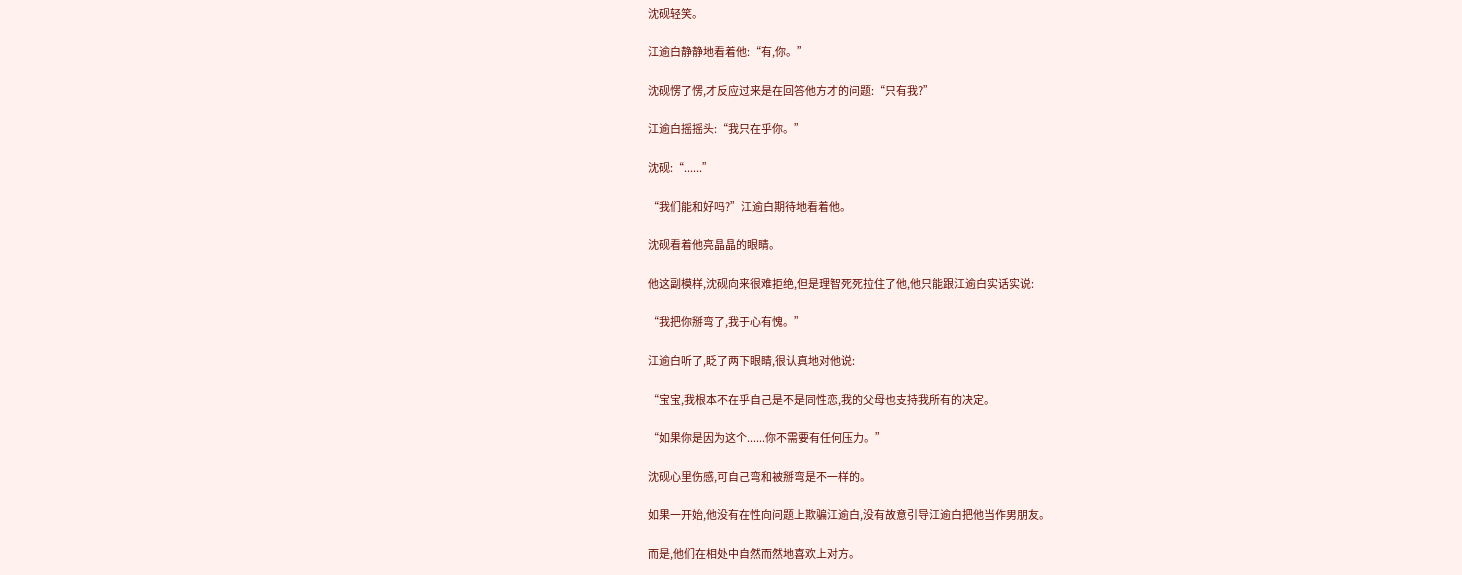沈砚轻笑。

江逾白静静地看着他:“有,你。”

沈砚愣了愣,才反应过来是在回答他方才的问题:“只有我?”

江逾白摇摇头:“我只在乎你。”

沈砚:“......”

“我们能和好吗?”江逾白期待地看着他。

沈砚看着他亮晶晶的眼睛。

他这副模样,沈砚向来很难拒绝,但是理智死死拉住了他,他只能跟江逾白实话实说:

“我把你掰弯了,我于心有愧。”

江逾白听了,眨了两下眼睛,很认真地对他说:

“宝宝,我根本不在乎自己是不是同性恋,我的父母也支持我所有的决定。

“如果你是因为这个......你不需要有任何压力。”

沈砚心里伤感,可自己弯和被掰弯是不一样的。

如果一开始,他没有在性向问题上欺骗江逾白,没有故意引导江逾白把他当作男朋友。

而是,他们在相处中自然而然地喜欢上对方。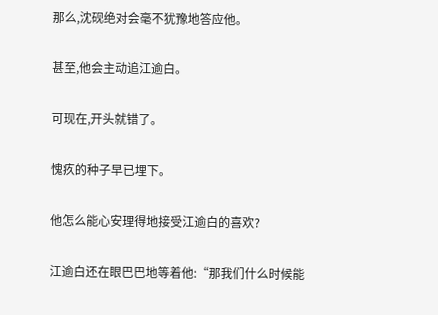那么,沈砚绝对会毫不犹豫地答应他。

甚至,他会主动追江逾白。

可现在,开头就错了。

愧疚的种子早已埋下。

他怎么能心安理得地接受江逾白的喜欢?

江逾白还在眼巴巴地等着他:“那我们什么时候能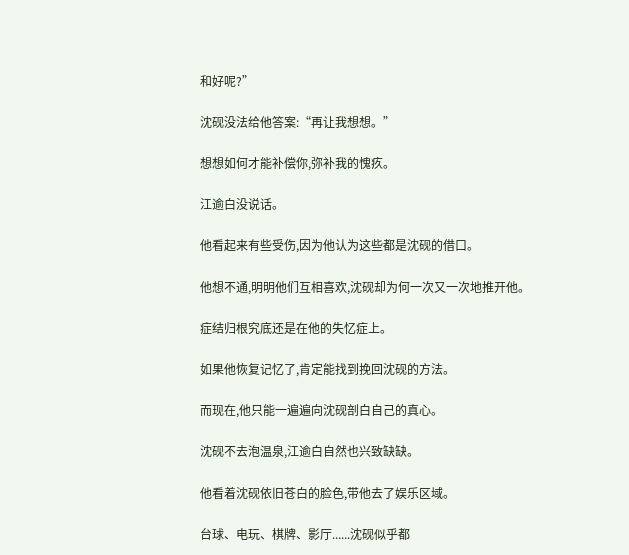和好呢?”

沈砚没法给他答案:“再让我想想。”

想想如何才能补偿你,弥补我的愧疚。

江逾白没说话。

他看起来有些受伤,因为他认为这些都是沈砚的借口。

他想不通,明明他们互相喜欢,沈砚却为何一次又一次地推开他。

症结归根究底还是在他的失忆症上。

如果他恢复记忆了,肯定能找到挽回沈砚的方法。

而现在,他只能一遍遍向沈砚剖白自己的真心。

沈砚不去泡温泉,江逾白自然也兴致缺缺。

他看着沈砚依旧苍白的脸色,带他去了娱乐区域。

台球、电玩、棋牌、影厅......沈砚似乎都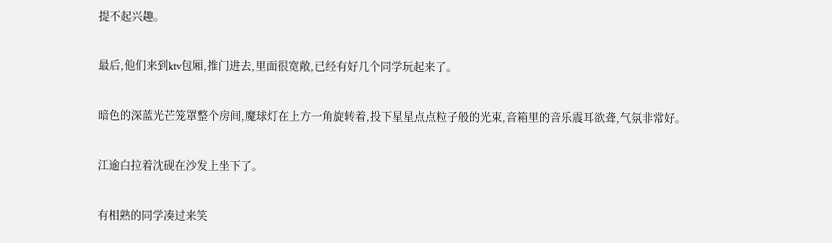提不起兴趣。

最后,他们来到ktv包厢,推门进去,里面很宽敞,已经有好几个同学玩起来了。

暗色的深蓝光芒笼罩整个房间,魔球灯在上方一角旋转着,投下星星点点粒子般的光束,音箱里的音乐震耳欲聋,气氛非常好。

江逾白拉着沈砚在沙发上坐下了。

有相熟的同学凑过来笑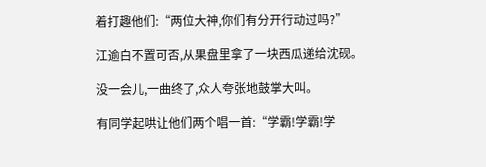着打趣他们:“两位大神,你们有分开行动过吗?”

江逾白不置可否,从果盘里拿了一块西瓜递给沈砚。

没一会儿,一曲终了,众人夸张地鼓掌大叫。

有同学起哄让他们两个唱一首:“学霸!学霸!学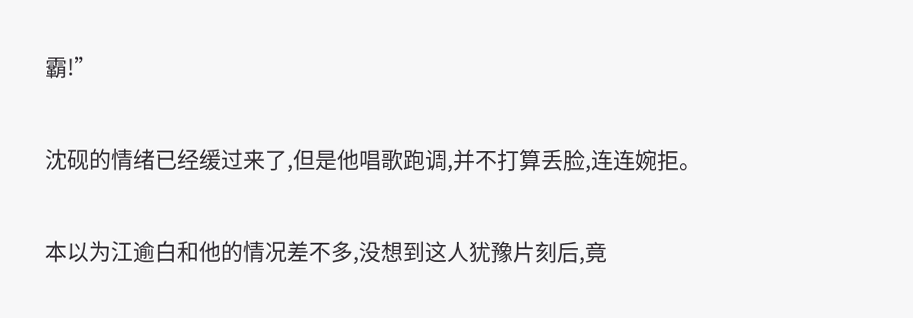霸!”

沈砚的情绪已经缓过来了,但是他唱歌跑调,并不打算丢脸,连连婉拒。

本以为江逾白和他的情况差不多,没想到这人犹豫片刻后,竟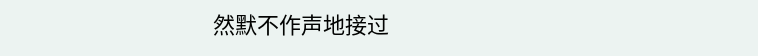然默不作声地接过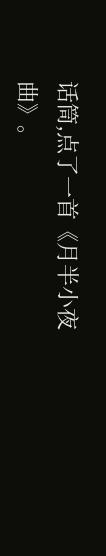话筒,点了一首《月半小夜曲》。